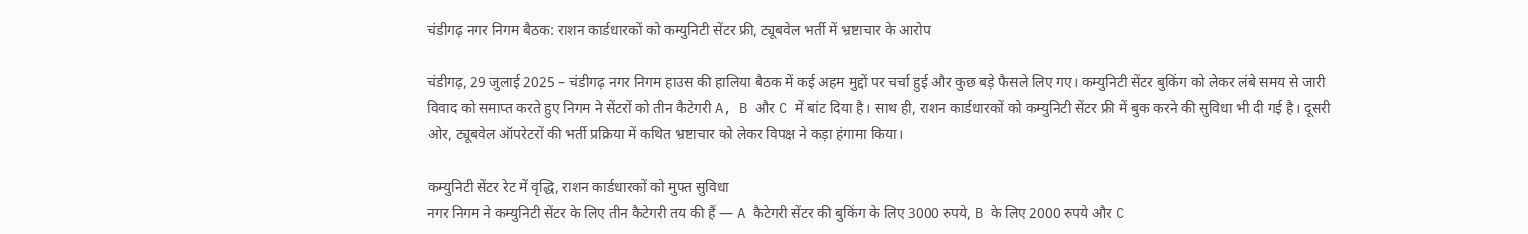चंडीगढ़ नगर निगम बैठक: राशन कार्डधारकों को कम्युनिटी सेंटर फ्री, ट्यूबवेल भर्ती में भ्रष्टाचार के आरोप

चंडीगढ़, 29 जुलाई 2025 – चंडीगढ़ नगर निगम हाउस की हालिया बैठक में कई अहम मुद्दों पर चर्चा हुई और कुछ बड़े फैसले लिए गए। कम्युनिटी सेंटर बुकिंग को लेकर लंबे समय से जारी विवाद को समाप्त करते हुए निगम ने सेंटरों को तीन कैटेगरी A, B और C में बांट दिया है। साथ ही, राशन कार्डधारकों को कम्युनिटी सेंटर फ्री में बुक करने की सुविधा भी दी गई है। दूसरी ओर, ट्यूबवेल ऑपरेटरों की भर्ती प्रक्रिया में कथित भ्रष्टाचार को लेकर विपक्ष ने कड़ा हंगामा किया।

कम्युनिटी सेंटर रेट में वृद्धि, राशन कार्डधारकों को मुफ्त सुविधा
नगर निगम ने कम्युनिटी सेंटर के लिए तीन कैटेगरी तय की हैं — A कैटेगरी सेंटर की बुकिंग के लिए 3000 रुपये, B के लिए 2000 रुपये और C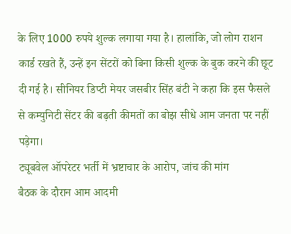के लिए 1000 रुपये शुल्क लगाया गया है। हालांकि, जो लोग राशन कार्ड रखते हैं, उन्हें इन सेंटरों को बिना किसी शुल्क के बुक करने की छूट दी गई है। सीनियर डिप्टी मेयर जसबीर सिंह बंटी ने कहा कि इस फैसले से कम्युनिटी सेंटर की बढ़ती कीमतों का बोझ सीधे आम जनता पर नहीं पड़ेगा।
ट्यूबवेल ऑपरेटर भर्ती में भ्रष्टाचार के आरोप, जांच की मांग
बैठक के दौरान आम आदमी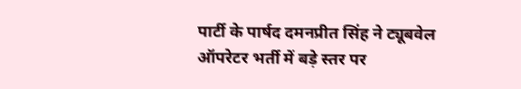पार्टी के पार्षद दमनप्रीत सिंह ने ट्यूबवेल ऑपरेटर भर्ती में बड़े स्तर पर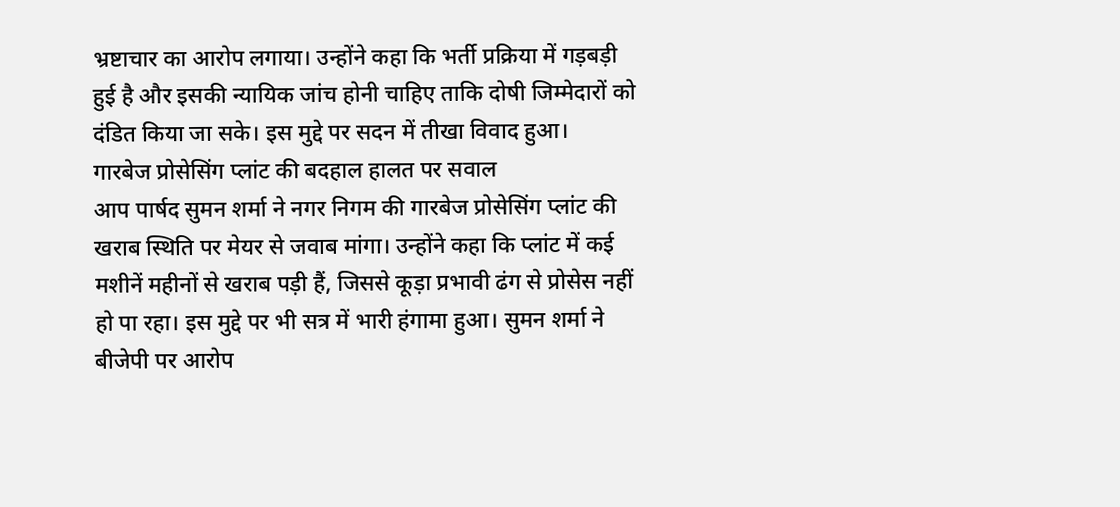भ्रष्टाचार का आरोप लगाया। उन्होंने कहा कि भर्ती प्रक्रिया में गड़बड़ी हुई है और इसकी न्यायिक जांच होनी चाहिए ताकि दोषी जिम्मेदारों को दंडित किया जा सके। इस मुद्दे पर सदन में तीखा विवाद हुआ।
गारबेज प्रोसेसिंग प्लांट की बदहाल हालत पर सवाल
आप पार्षद सुमन शर्मा ने नगर निगम की गारबेज प्रोसेसिंग प्लांट की खराब स्थिति पर मेयर से जवाब मांगा। उन्होंने कहा कि प्लांट में कई मशीनें महीनों से खराब पड़ी हैं, जिससे कूड़ा प्रभावी ढंग से प्रोसेस नहीं हो पा रहा। इस मुद्दे पर भी सत्र में भारी हंगामा हुआ। सुमन शर्मा ने बीजेपी पर आरोप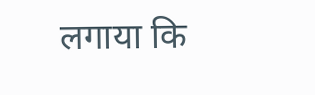लगाया कि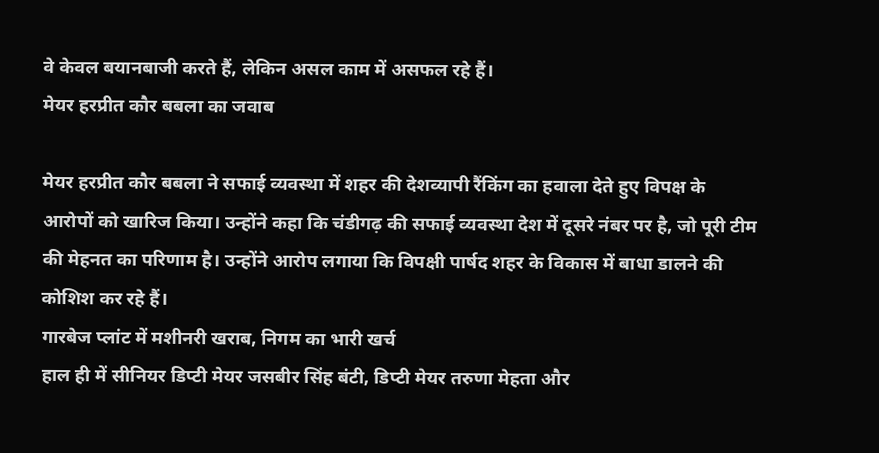वे केवल बयानबाजी करते हैं, लेकिन असल काम में असफल रहे हैं।
मेयर हरप्रीत कौर बबला का जवाब

मेयर हरप्रीत कौर बबला ने सफाई व्यवस्था में शहर की देशव्यापी रैंकिंग का हवाला देते हुए विपक्ष के आरोपों को खारिज किया। उन्होंने कहा कि चंडीगढ़ की सफाई व्यवस्था देश में दूसरे नंबर पर है, जो पूरी टीम की मेहनत का परिणाम है। उन्होंने आरोप लगाया कि विपक्षी पार्षद शहर के विकास में बाधा डालने की कोशिश कर रहे हैं।
गारबेज प्लांट में मशीनरी खराब, निगम का भारी खर्च
हाल ही में सीनियर डिप्टी मेयर जसबीर सिंह बंटी, डिप्टी मेयर तरुणा मेहता और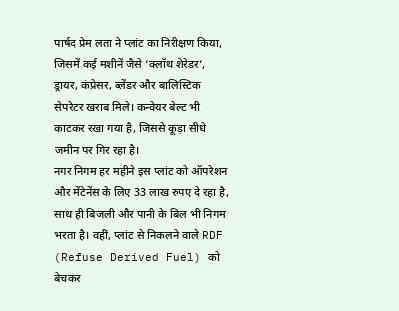पार्षद प्रेम लता ने प्लांट का निरीक्षण किया, जिसमें कई मशीनें जैसे ‘क्लॉथ शेरेडर’, ड्रायर, कंप्रेसर, ब्लेंडर और बालिस्टिक सेपरेटर खराब मिले। कन्वेयर बेल्ट भी काटकर रखा गया है, जिससे कूड़ा सीधे जमीन पर गिर रहा है।
नगर निगम हर महीने इस प्लांट को ऑपरेशन और मेंटेनेंस के लिए 33 लाख रुपए दे रहा है, साथ ही बिजली और पानी के बिल भी निगम भरता है। वहीं, प्लांट से निकलने वाले RDF (Refuse Derived Fuel) को बेचकर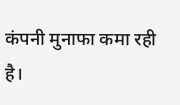कंपनी मुनाफा कमा रही है।